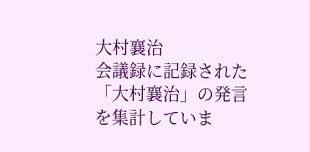大村襄治
会議録に記録された「大村襄治」の発言を集計していま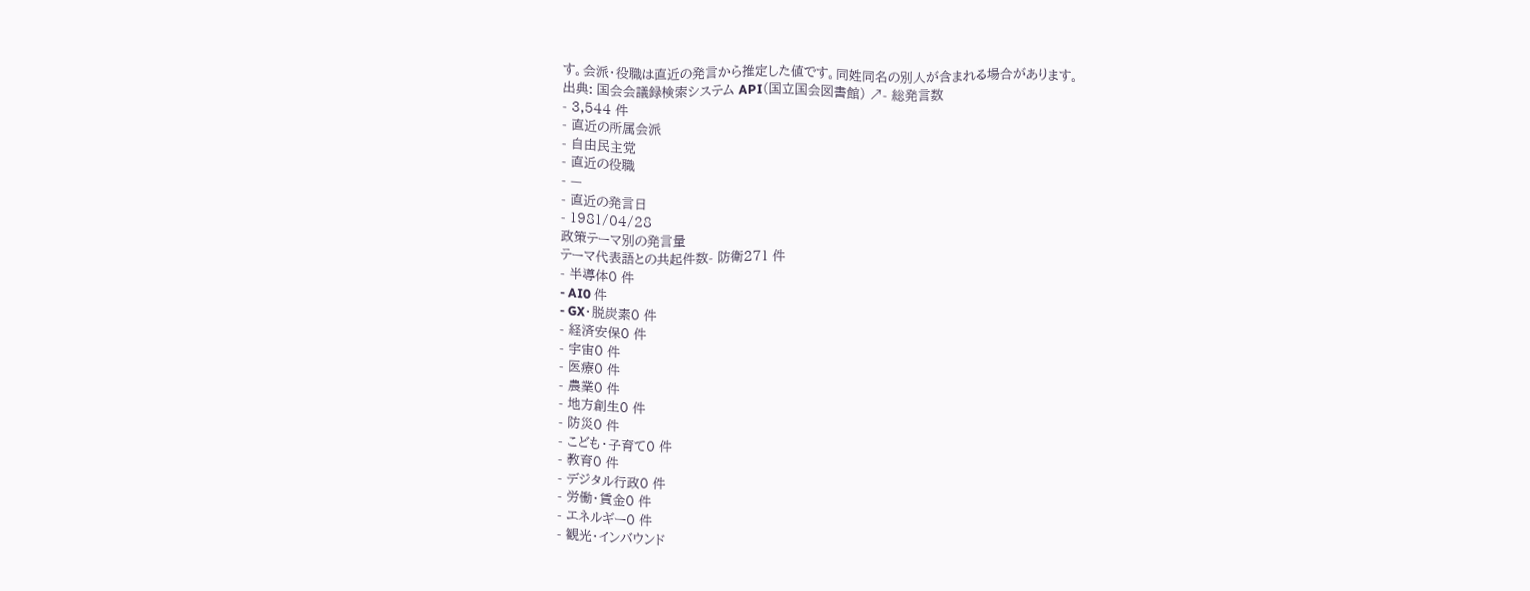す。会派・役職は直近の発言から推定した値です。同姓同名の別人が含まれる場合があります。
出典: 国会会議録検索システム API(国立国会図書館) ↗- 総発言数
- 3,544 件
- 直近の所属会派
- 自由民主党
- 直近の役職
- —
- 直近の発言日
- 1981/04/28
政策テーマ別の発言量
テーマ代表語との共起件数- 防衛271 件
- 半導体0 件
- AI0 件
- GX・脱炭素0 件
- 経済安保0 件
- 宇宙0 件
- 医療0 件
- 農業0 件
- 地方創生0 件
- 防災0 件
- こども・子育て0 件
- 教育0 件
- デジタル行政0 件
- 労働・賃金0 件
- エネルギー0 件
- 観光・インバウンド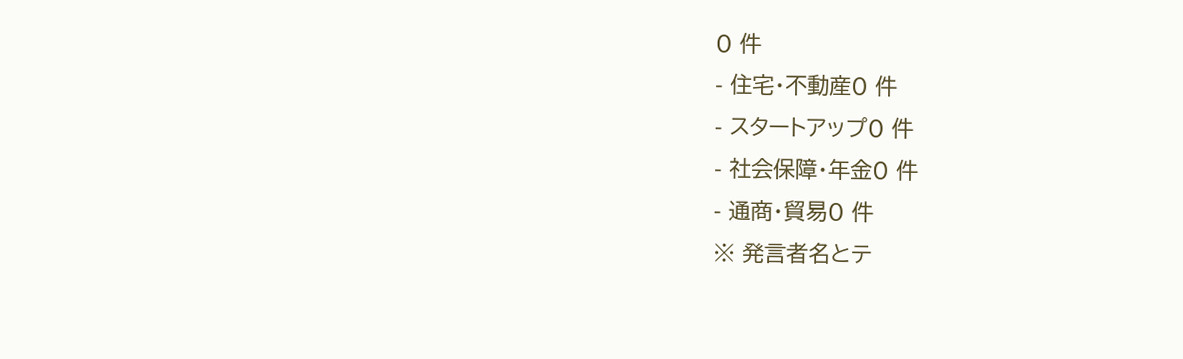0 件
- 住宅・不動産0 件
- スタートアップ0 件
- 社会保障・年金0 件
- 通商・貿易0 件
※ 発言者名とテ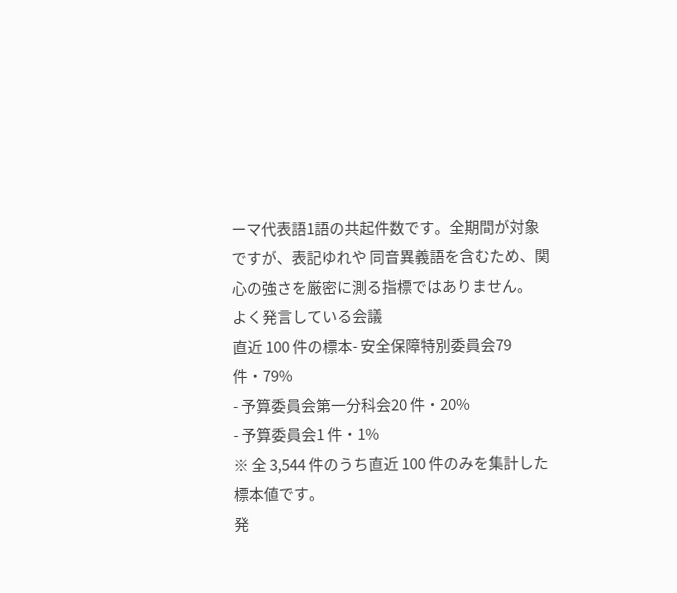ーマ代表語1語の共起件数です。全期間が対象ですが、表記ゆれや 同音異義語を含むため、関心の強さを厳密に測る指標ではありません。
よく発言している会議
直近 100 件の標本- 安全保障特別委員会79 件・79%
- 予算委員会第一分科会20 件・20%
- 予算委員会1 件・1%
※ 全 3,544 件のうち直近 100 件のみを集計した標本値です。
発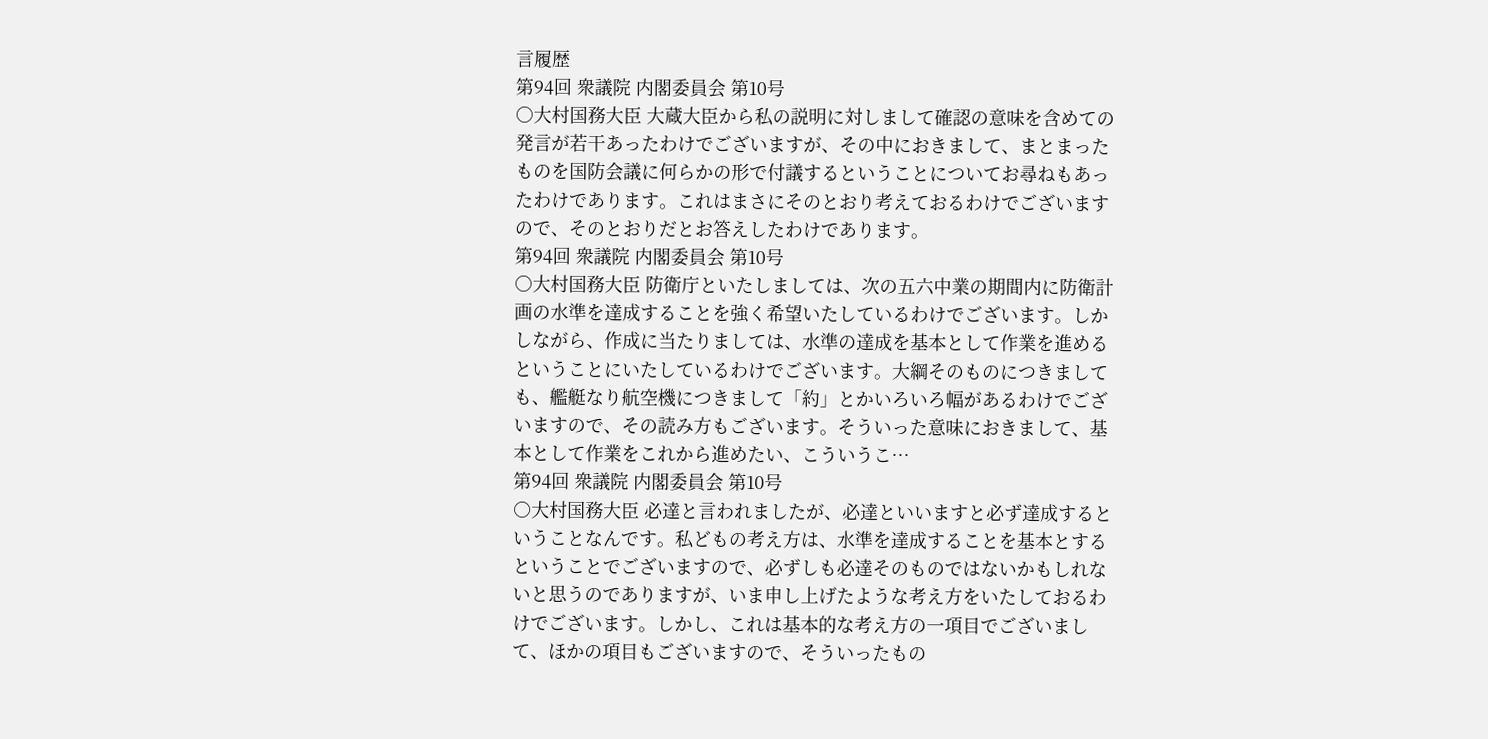言履歴
第94回 衆議院 内閣委員会 第10号
○大村国務大臣 大蔵大臣から私の説明に対しまして確認の意味を含めての発言が若干あったわけでございますが、その中におきまして、まとまったものを国防会議に何らかの形で付議するということについてお尋ねもあったわけであります。これはまさにそのとおり考えておるわけでございますので、そのとおりだとお答えしたわけであります。
第94回 衆議院 内閣委員会 第10号
○大村国務大臣 防衛庁といたしましては、次の五六中業の期間内に防衛計画の水準を達成することを強く希望いたしているわけでございます。しかしながら、作成に当たりましては、水準の達成を基本として作業を進めるということにいたしているわけでございます。大綱そのものにつきましても、艦艇なり航空機につきまして「約」とかいろいろ幅があるわけでございますので、その読み方もございます。そういった意味におきまして、基本として作業をこれから進めたい、こういうこ…
第94回 衆議院 内閣委員会 第10号
○大村国務大臣 必達と言われましたが、必達といいますと必ず達成するということなんです。私どもの考え方は、水準を達成することを基本とするということでございますので、必ずしも必達そのものではないかもしれないと思うのでありますが、いま申し上げたような考え方をいたしておるわけでございます。しかし、これは基本的な考え方の一項目でございまして、ほかの項目もございますので、そういったもの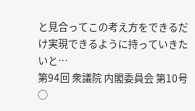と見合ってこの考え方をできるだけ実現できるように持っていきたいと…
第94回 衆議院 内閣委員会 第10号
○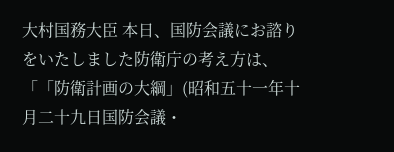大村国務大臣 本日、国防会議にお諮りをいたしました防衛庁の考え方は、「「防衛計画の大綱」(昭和五十一年十月二十九日国防会議・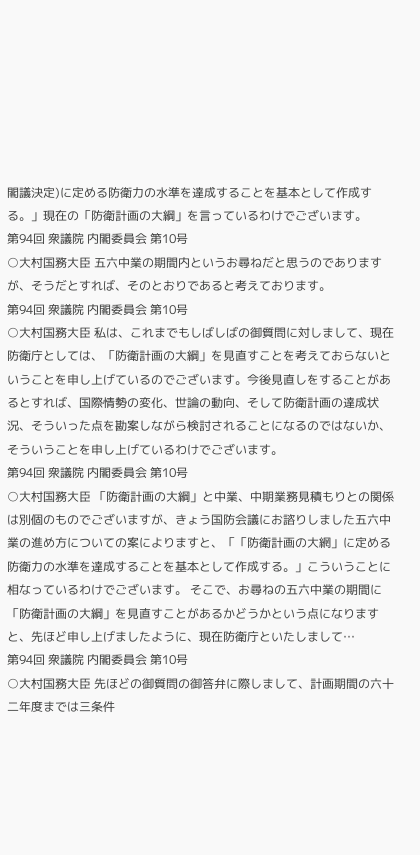閣議決定)に定める防衛力の水準を達成することを基本として作成する。」現在の「防衛計画の大綱」を言っているわけでございます。
第94回 衆議院 内閣委員会 第10号
○大村国務大臣 五六中業の期間内というお尋ねだと思うのでありますが、そうだとすれば、そのとおりであると考えております。
第94回 衆議院 内閣委員会 第10号
○大村国務大臣 私は、これまでもしばしばの御質問に対しまして、現在防衛庁としては、「防衛計画の大綱」を見直すことを考えておらないということを申し上げているのでございます。今後見直しをすることがあるとすれば、国際情勢の変化、世論の動向、そして防衛計画の達成状況、そういった点を勘案しながら検討されることになるのではないか、そういうことを申し上げているわけでございます。
第94回 衆議院 内閣委員会 第10号
○大村国務大臣 「防衛計画の大綱」と中業、中期業務見積もりとの関係は別個のものでございますが、きょう国防会議にお諮りしました五六中業の進め方についての案によりますと、「「防衛計画の大網」に定める防衛力の水準を達成することを基本として作成する。」こういうことに相なっているわけでございます。 そこで、お尋ねの五六中業の期間に「防衛計画の大綱」を見直すことがあるかどうかという点になりますと、先ほど申し上げましたように、現在防衛庁といたしまして…
第94回 衆議院 内閣委員会 第10号
○大村国務大臣 先ほどの御質問の御答弁に際しまして、計画期間の六十二年度までは三条件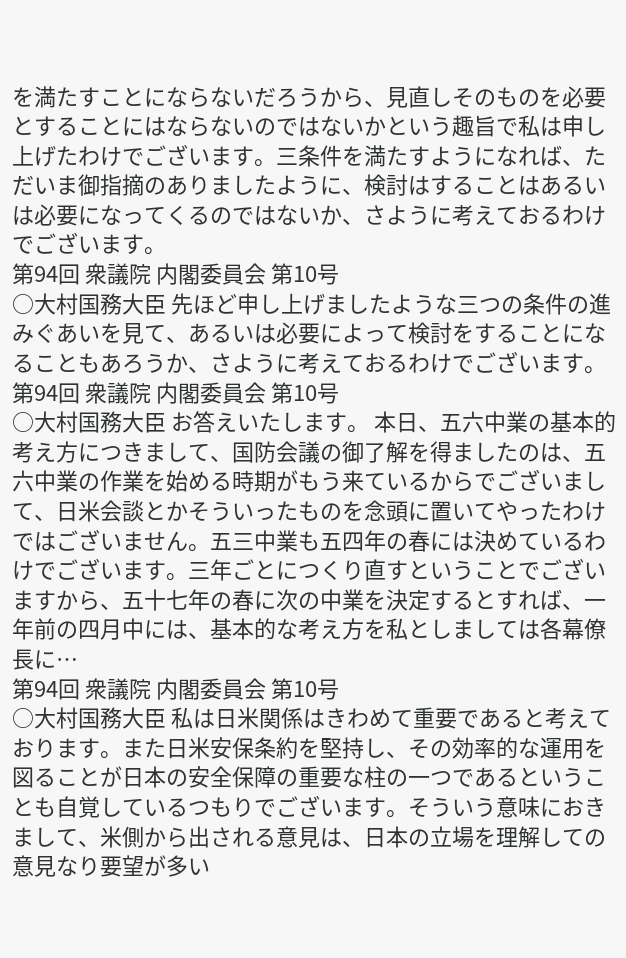を満たすことにならないだろうから、見直しそのものを必要とすることにはならないのではないかという趣旨で私は申し上げたわけでございます。三条件を満たすようになれば、ただいま御指摘のありましたように、検討はすることはあるいは必要になってくるのではないか、さように考えておるわけでございます。
第94回 衆議院 内閣委員会 第10号
○大村国務大臣 先ほど申し上げましたような三つの条件の進みぐあいを見て、あるいは必要によって検討をすることになることもあろうか、さように考えておるわけでございます。
第94回 衆議院 内閣委員会 第10号
○大村国務大臣 お答えいたします。 本日、五六中業の基本的考え方につきまして、国防会議の御了解を得ましたのは、五六中業の作業を始める時期がもう来ているからでございまして、日米会談とかそういったものを念頭に置いてやったわけではございません。五三中業も五四年の春には決めているわけでございます。三年ごとにつくり直すということでございますから、五十七年の春に次の中業を決定するとすれば、一年前の四月中には、基本的な考え方を私としましては各幕僚長に…
第94回 衆議院 内閣委員会 第10号
○大村国務大臣 私は日米関係はきわめて重要であると考えております。また日米安保条約を堅持し、その効率的な運用を図ることが日本の安全保障の重要な柱の一つであるということも自覚しているつもりでございます。そういう意味におきまして、米側から出される意見は、日本の立場を理解しての意見なり要望が多い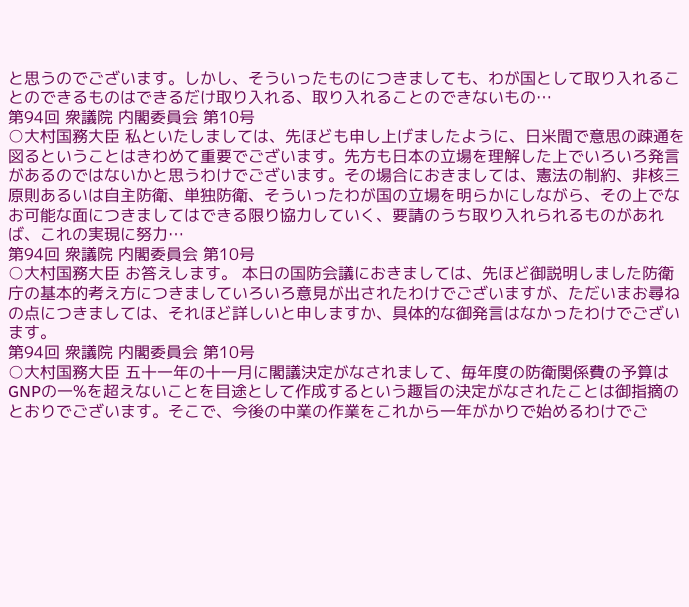と思うのでございます。しかし、そういったものにつきましても、わが国として取り入れることのできるものはできるだけ取り入れる、取り入れることのできないもの…
第94回 衆議院 内閣委員会 第10号
○大村国務大臣 私といたしましては、先ほども申し上げましたように、日米間で意思の疎通を図るということはきわめて重要でございます。先方も日本の立場を理解した上でいろいろ発言があるのではないかと思うわけでございます。その場合におきましては、憲法の制約、非核三原則あるいは自主防衛、単独防衛、そういったわが国の立場を明らかにしながら、その上でなお可能な面につきましてはできる限り協力していく、要請のうち取り入れられるものがあれば、これの実現に努力…
第94回 衆議院 内閣委員会 第10号
○大村国務大臣 お答えします。 本日の国防会議におきましては、先ほど御説明しました防衛庁の基本的考え方につきましていろいろ意見が出されたわけでございますが、ただいまお尋ねの点につきましては、それほど詳しいと申しますか、具体的な御発言はなかったわけでございます。
第94回 衆議院 内閣委員会 第10号
○大村国務大臣 五十一年の十一月に閣議決定がなされまして、毎年度の防衛関係費の予算はGNPの一%を超えないことを目途として作成するという趣旨の決定がなされたことは御指摘のとおりでございます。そこで、今後の中業の作業をこれから一年がかりで始めるわけでご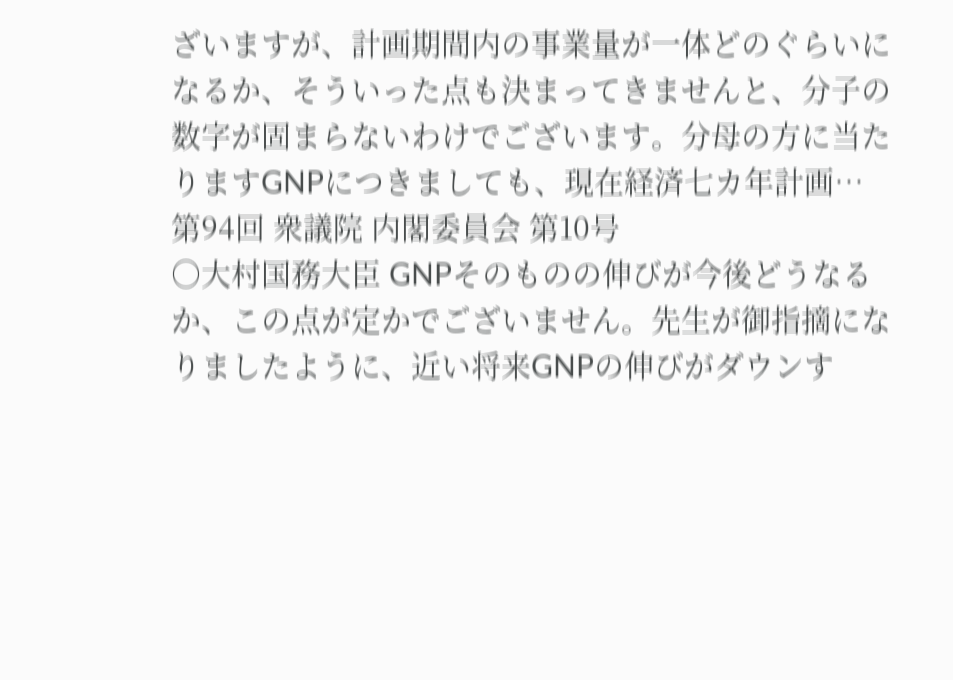ざいますが、計画期間内の事業量が一体どのぐらいになるか、そういった点も決まってきませんと、分子の数字が固まらないわけでございます。分母の方に当たりますGNPにつきましても、現在経済七カ年計画…
第94回 衆議院 内閣委員会 第10号
○大村国務大臣 GNPそのものの伸びが今後どうなるか、この点が定かでございません。先生が御指摘になりましたように、近い将来GNPの伸びがダウンす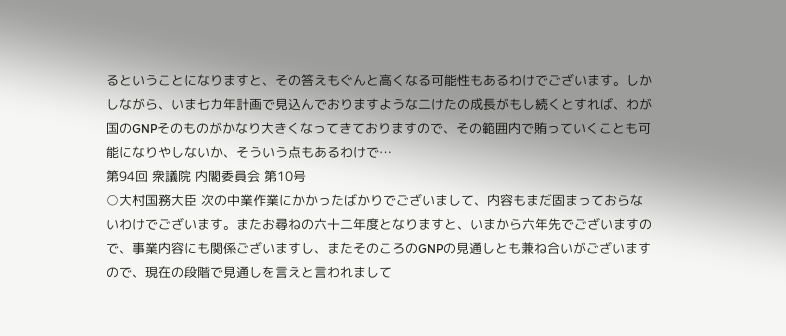るということになりますと、その答えもぐんと高くなる可能性もあるわけでございます。しかしながら、いま七カ年計画で見込んでおりますような二けたの成長がもし続くとすれば、わが国のGNPそのものがかなり大きくなってきておりますので、その範囲内で賄っていくことも可能になりやしないか、そういう点もあるわけで…
第94回 衆議院 内閣委員会 第10号
○大村国務大臣 次の中業作業にかかったばかりでございまして、内容もまだ固まっておらないわけでございます。またお尋ねの六十二年度となりますと、いまから六年先でございますので、事業内容にも関係ございますし、またそのころのGNPの見通しとも兼ね合いがございますので、現在の段階で見通しを言えと言われまして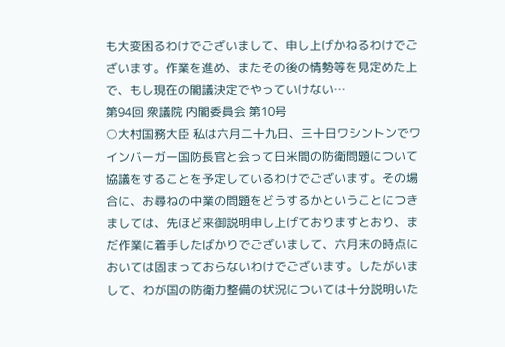も大変困るわけでございまして、申し上げかねるわけでございます。作業を進め、またその後の情勢等を見定めた上で、もし現在の閣議決定でやっていけない…
第94回 衆議院 内閣委員会 第10号
○大村国務大臣 私は六月二十九日、三十日ワシントンでワインバーガー国防長官と会って日米間の防衛問題について協議をすることを予定しているわけでございます。その場合に、お尋ねの中業の問題をどうするかということにつきましては、先ほど来御説明申し上げておりますとおり、まだ作業に着手したばかりでございまして、六月末の時点においては固まっておらないわけでございます。したがいまして、わが国の防衛力整備の状況については十分説明いた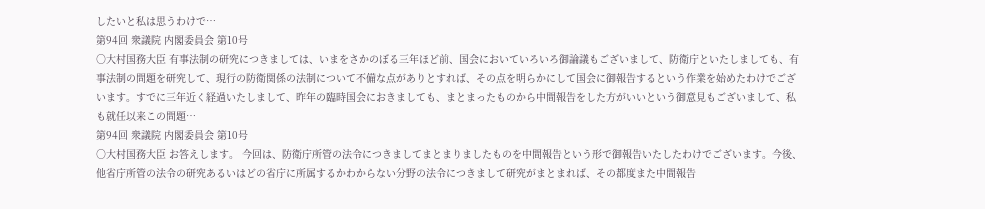したいと私は思うわけで…
第94回 衆議院 内閣委員会 第10号
○大村国務大臣 有事法制の研究につきましては、いまをさかのぼる三年ほど前、国会においていろいろ御論議もございまして、防衛庁といたしましても、有事法制の問題を研究して、現行の防衛関係の法制について不備な点がありとすれば、その点を明らかにして国会に御報告するという作業を始めたわけでございます。すでに三年近く経過いたしまして、昨年の臨時国会におきましても、まとまったものから中間報告をした方がいいという御意見もございまして、私も就任以来この問題…
第94回 衆議院 内閣委員会 第10号
○大村国務大臣 お答えします。 今回は、防衛庁所管の法令につきましてまとまりましたものを中間報告という形で御報告いたしたわけでございます。今後、他省庁所管の法令の研究あるいはどの省庁に所属するかわからない分野の法令につきまして研究がまとまれば、その都度また中間報告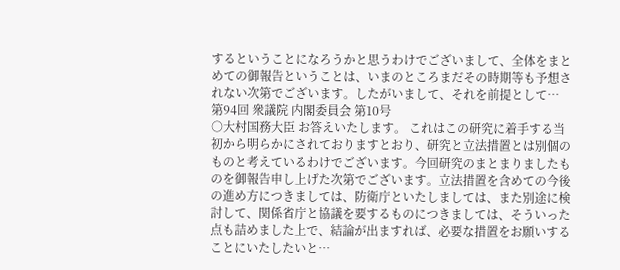するということになろうかと思うわけでございまして、全体をまとめての御報告ということは、いまのところまだその時期等も予想されない次第でございます。したがいまして、それを前提として…
第94回 衆議院 内閣委員会 第10号
○大村国務大臣 お答えいたします。 これはこの研究に着手する当初から明らかにされておりますとおり、研究と立法措置とは別個のものと考えているわけでございます。今回研究のまとまりましたものを御報告申し上げた次第でございます。立法措置を含めての今後の進め方につきましては、防衛庁といたしましては、また別途に検討して、関係省庁と協議を要するものにつきましては、そういった点も詰めました上で、結論が出ますれば、必要な措置をお願いすることにいたしたいと…